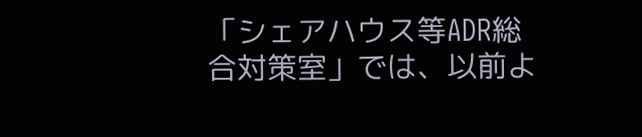「シェアハウス等ADR総合対策室」では、以前よ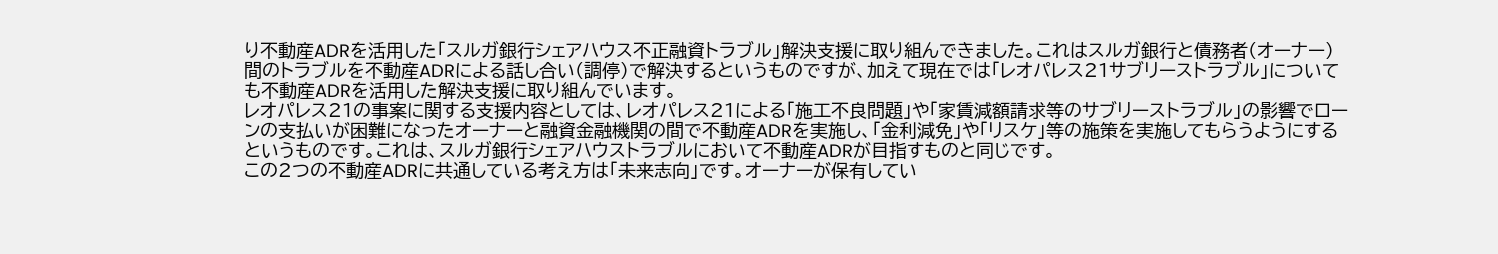り不動産ADRを活用した「スルガ銀行シェアハウス不正融資トラブル」解決支援に取り組んできました。これはスルガ銀行と債務者(オーナー)間のトラブルを不動産ADRによる話し合い(調停)で解決するというものですが、加えて現在では「レオパレス21サブリーストラブル」についても不動産ADRを活用した解決支援に取り組んでいます。
レオパレス21の事案に関する支援内容としては、レオパレス21による「施工不良問題」や「家賃減額請求等のサブリーストラブル」の影響でローンの支払いが困難になったオーナーと融資金融機関の間で不動産ADRを実施し、「金利減免」や「リスケ」等の施策を実施してもらうようにするというものです。これは、スルガ銀行シェアハウストラブルにおいて不動産ADRが目指すものと同じです。
この2つの不動産ADRに共通している考え方は「未来志向」です。オーナーが保有してい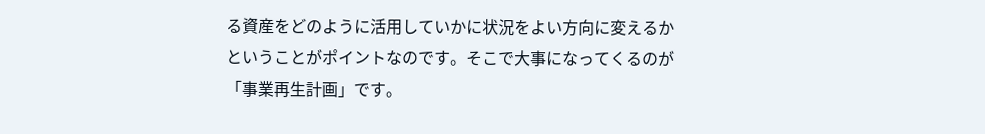る資産をどのように活用していかに状況をよい方向に変えるかということがポイントなのです。そこで大事になってくるのが「事業再生計画」です。